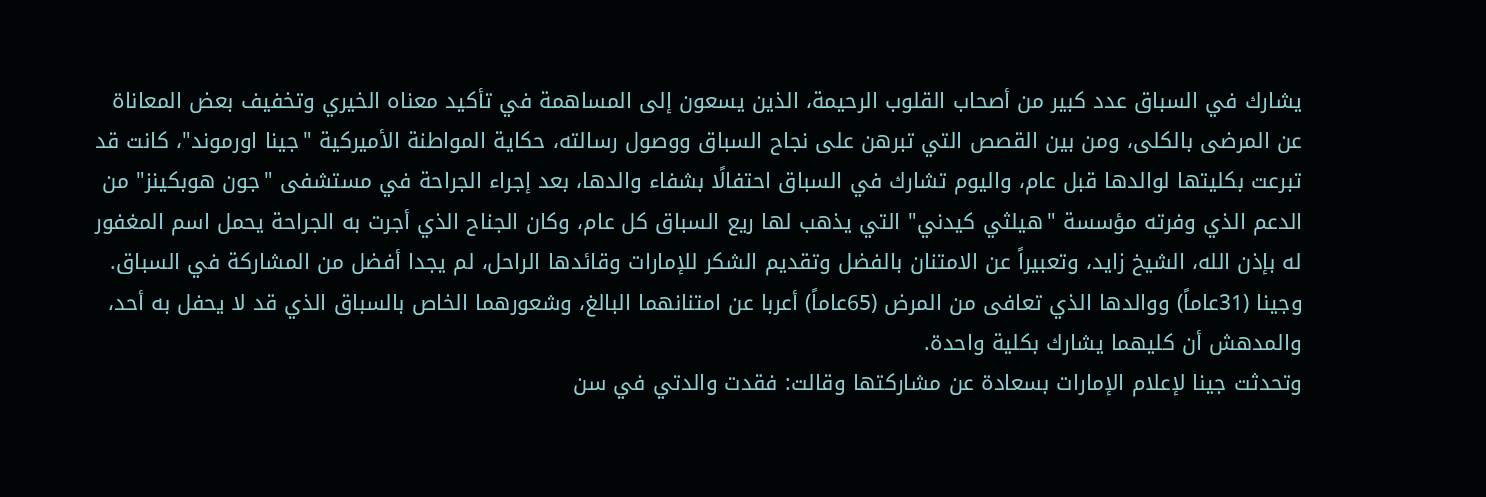يشارك في السباق عدد كبير من أصحاب القلوب الرحيمة، الذين يسعون إلى المساهمة في تأكيد معناه الخيري وتخفيف بعض المعاناة عن المرضى بالكلى، ومن بين القصص التي تبرهن على نجاح السباق ووصول رسالته، حكاية المواطنة الأميركية "جينا اورموند"، كانت قد تبرعت بكليتها لوالدها قبل عام، واليوم تشارك في السباق احتفالًا بشفاء والدها، بعد إجراء الجراحة في مستشفى "جون هوبكينز" من الدعم الذي وفرته مؤسسة "هيلثي كيدني" التي يذهب لها ريع السباق كل عام، وكان الجناح الذي أجرت به الجراحة يحمل اسم المغفور له بإذن الله، الشيخ زايد، وتعبيراً عن الامتنان بالفضل وتقديم الشكر للإمارات وقائدها الراحل، لم يجدا أفضل من المشاركة في السباق. وجينا (31عاماً) ووالدها الذي تعافى من المرض (65عاماً) أعربا عن امتنانهما البالغ، وشعورهما الخاص بالسباق الذي قد لا يحفل به أحد، والمدهش أن كليهما يشارك بكلية واحدة.
وتحدثت جينا لإعلام الإمارات بسعادة عن مشاركتها وقالت: فقدت والدتي في سن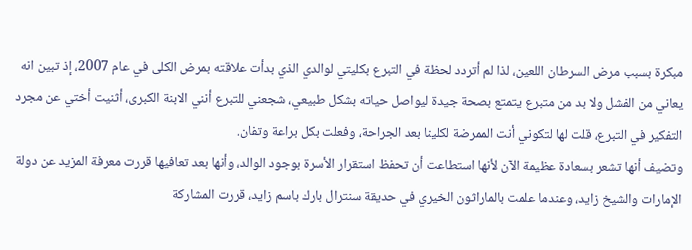مبكرة بسبب مرض السرطان اللعين، لذا لم أتردد لحظة في التبرع بكليتي لوالدي الذي بدأت علاقته بمرض الكلى في عام 2007، إذ تبين انه يعاني من الفشل ولا بد من متبرع يتمتع بصحة جيدة ليواصل حياته بشكل طبيعي، شجعني للتبرع أنني الابنة الكبرى، أثنيت أختي عن مجرد التفكير في التبرع، قلت لها لتكوني أنت الممرضة لكلينا بعد الجراحة، وفعلت بكل براعة وتفان.
وتضيف أنها تشعر بسعادة عظيمة الآن لأنها استطاعت أن تحفظ استقرار الأسرة بوجود الوالد، وأنها بعد تعافيها قررت معرفة المزيد عن دولة الإمارات والشيخ زايد، وعندما علمت بالماراثون الخيري في حديقة سنترال بارك باسم زايد، قررت المشاركة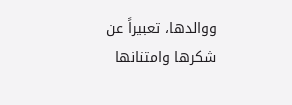ووالدها، تعبيراً عن شكرها وامتنانها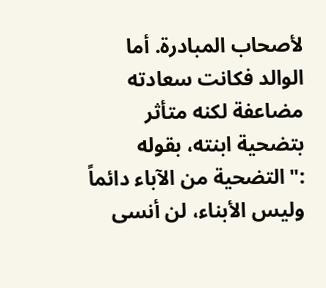لأصحاب المبادرة. أما الوالد فكانت سعادته مضاعفة لكنه متأثر بتضحية ابنته، بقوله :"التضحية من الآباء دائماً وليس الأبناء، لن أنسى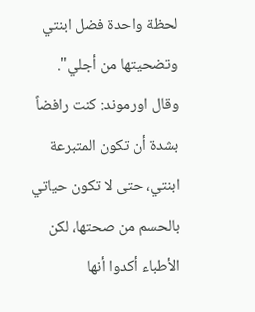لحظة واحدة فضل ابنتي وتضحيتها من أجلي".
وقال اورموند: كنت رافضاً بشدة أن تكون المتبرعة ابنتي، حتى لا تكون حياتي بالحسم من صحتها، لكن الأطباء أكدوا أنها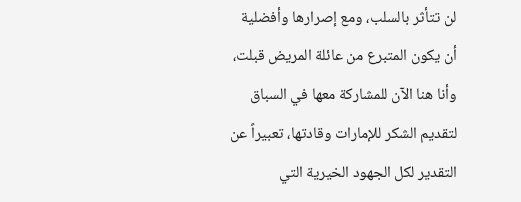لن تتأثر بالسلب، ومع إصرارها وأفضلية أن يكون المتبرع من عائلة المريض قبلت، وأنا هنا الآن للمشاركة معها في السباق لتقديم الشكر للإمارات وقادتها، تعبيراً عن التقدير لكل الجهود الخيرية التي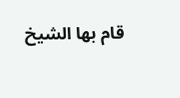قام بها الشيخ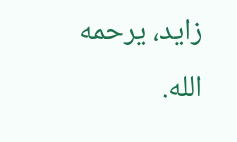زايد، يرحمه الله.